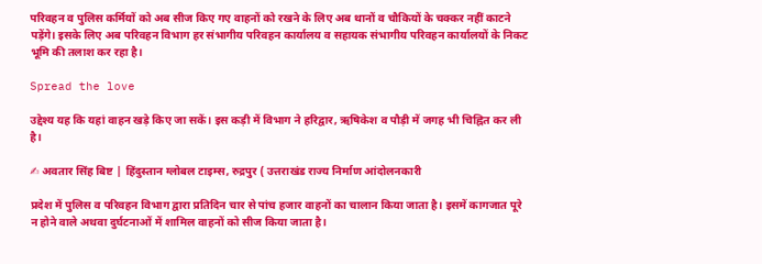परिवहन व पुलिस कर्मियों को अब सीज किए गए वाहनों को रखने के लिए अब थानों व चौकियों के चक्कर नहीं काटने पड़ेंगे। इसके लिए अब परिवहन विभाग हर संभागीय परिवहन कार्यालय व सहायक संभागीय परिवहन कार्यालयों के निकट भूमि की तलाश कर रहा है।

Spread the love

उद्देश्य यह कि यहां वाहन खड़े किए जा सकें। इस कड़ी में विभाग ने हरिद्वार, ऋषिकेश व पौड़ी में जगह भी चिह्नित कर ली है।

✍ अवतार सिंह बिष्ट | हिंदुस्तान ग्लोबल टाइम्स, रुद्रपुर ( उत्तराखंड राज्य निर्माण आंदोलनकारी

प्रदेश में पुलिस व परिवहन विभाग द्वारा प्रतिदिन चार से पांच हजार वाहनों का चालान किया जाता है। इसमें कागजात पूरे न होने वाले अथवा दुर्घटनाओं में शामिल वाहनों को सीज किया जाता है।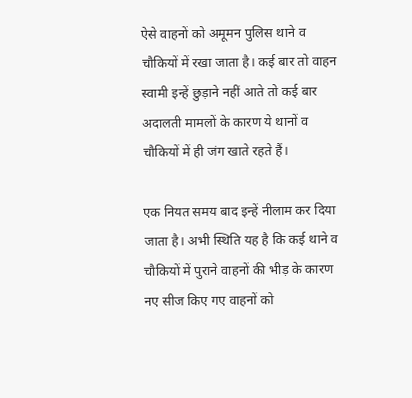ऐसे वाहनों को अमूमन पुलिस थाने व चौकियों में रखा जाता है। कई बार तो वाहन स्वामी इन्हें छुड़ाने नहीं आते तो कई बार अदालती मामलों के कारण ये थानों व चौकियों में ही जंग खाते रहते हैं।

एक नियत समय बाद इन्हें नीलाम कर दिया जाता है। अभी स्थिति यह है कि कई थाने व चौकियों में पुराने वाहनों की भीड़ के कारण नए सीज किए गए वाहनों को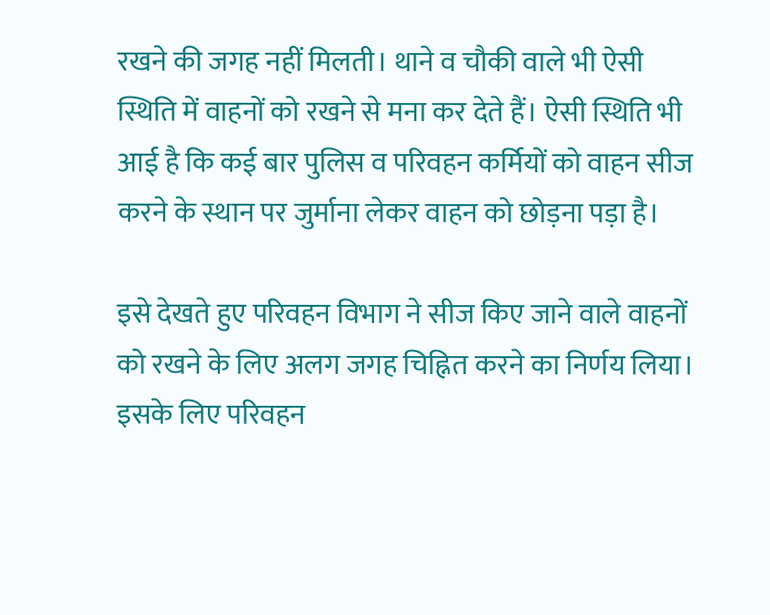रखने की जगह नहीं मिलती। थाने व चौकी वाले भी ऐसी स्थिति में वाहनों को रखने से मना कर देते हैं। ऐसी स्थिति भी आई है कि कई बार पुलिस व परिवहन कर्मियों को वाहन सीज करने के स्थान पर जुर्माना लेकर वाहन को छोड़ना पड़ा है।

इसे देखते हुए परिवहन विभाग ने सीज किए जाने वाले वाहनों को रखने के लिए अलग जगह चिह्नित करने का निर्णय लिया। इसके लिए परिवहन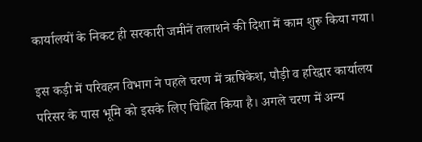कार्यालयों के निकट ही सरकारी जमीनें तलाशने की दिशा में काम शुरू किया गया।

इस कड़ी में परिवहन विभाग ने पहले चरण में ऋषिकेश, पौड़ी व हरिद्वार कार्यालय परिसर के पास भूमि को इसके लिए चिह्नित किया है। अगले चरण में अन्य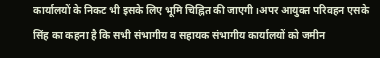कार्यालयों के निकट भी इसके लिए भूमि चिह्नित की जाएगी।अपर आयुक्त परिवहन एसके सिंह का कहना है कि सभी संभागीय व सहायक संभागीय कार्यालयों को जमीन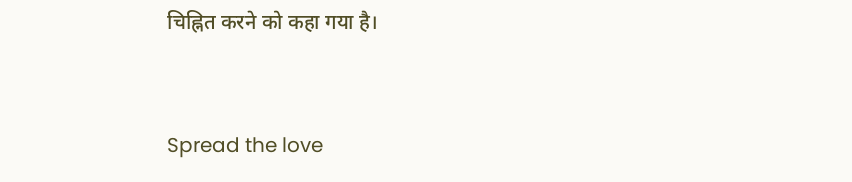चिह्नित करने को कहा गया है।


Spread the love